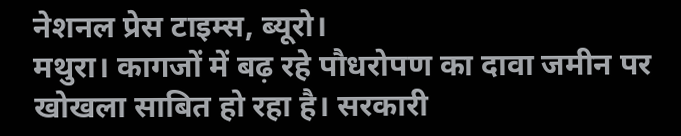नेशनल प्रेस टाइम्स, ब्यूरो।
मथुरा। कागजों में बढ़ रहे पौधरोपण का दावा जमीन पर खोखला साबित हो रहा है। सरकारी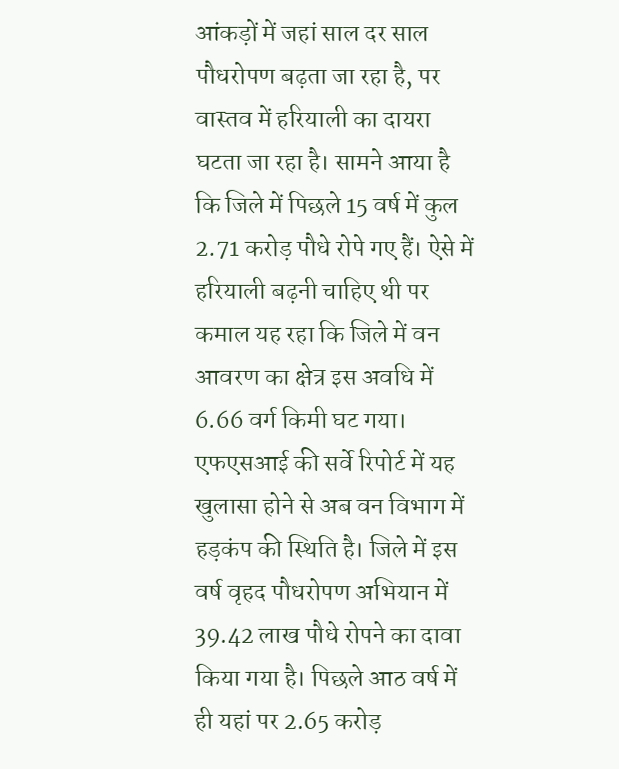आंकड़ों में जहां साल दर साल पौधरोपण बढ़ता जा रहा है, पर वास्तव में हरियाली का दायरा घटता जा रहा है। सामने आया है कि जिले में पिछले 15 वर्ष में कुल 2.71 करोड़ पौधे रोपे गए हैं। ऐसे में हरियाली बढ़नी चाहिए थी पर कमाल यह रहा कि जिले में वन आवरण का क्षेत्र इस अवधि में 6.66 वर्ग किमी घट गया। एफएसआई की सर्वे रिपोर्ट में यह खुलासा होने से अब वन विभाग में हड़कंप की स्थिति है। जिले में इस वर्ष वृहद पौधरोपण अभियान में 39.42 लाख पौधे रोपने का दावा किया गया है। पिछले आठ वर्ष में ही यहां पर 2.65 करोड़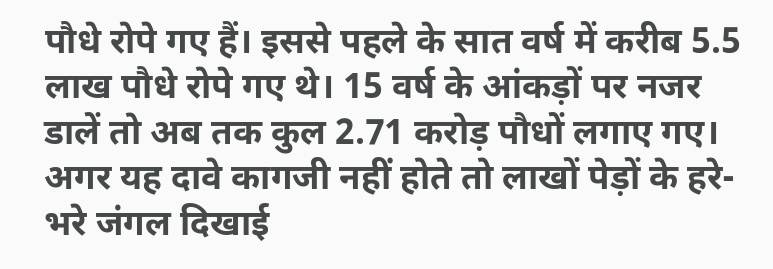पौधे रोपे गए हैं। इससे पहले के सात वर्ष में करीब 5.5 लाख पौधे रोपे गए थे। 15 वर्ष के आंकड़ों पर नजर डालें तो अब तक कुल 2.71 करोड़ पौधों लगाए गए। अगर यह दावे कागजी नहीं होते तो लाखों पेड़ों के हरे-भरे जंगल दिखाई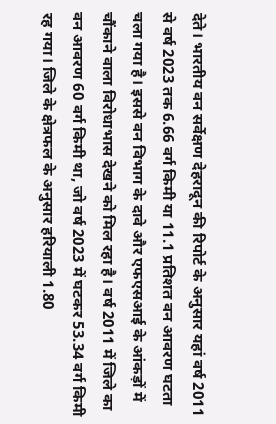देते। भारतीय वन सर्वेक्षण देहरादून की रिपोर्ट के अनुसार यहां वर्ष 2011 से वर्ष 2023 तक 6.66 वर्ग किमी या 11.1 प्रतिशत वन आवरण घटता चला गया है। इससे वन विभाग के दावे और एफएसआई के आंकड़ों में चौंकाने वाला विरोधाभास देखने को मिल रहा है। वर्ष 2011 में जिले का वन आवरण 60 वर्ग किमी था, जो वर्ष 2023 में घटकर 53.34 वर्ग किमी रह गया। जिले के क्षेत्रफल के अनुसार हरियाली 1.80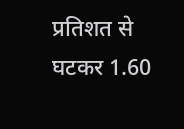प्रतिशत से घटकर 1.60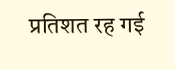प्रतिशत रह गई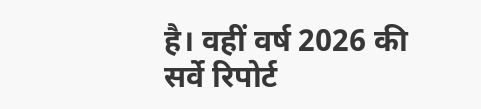है। वहीं वर्ष 2026 की सर्वे रिपोर्ट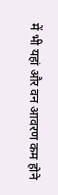में भी यहां और वन आवरण कम होने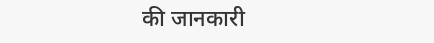की जानकारी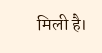मिली है।